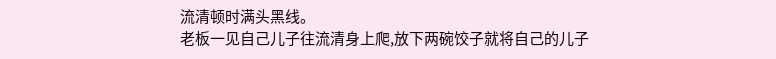流清顿时满头黑线。
老板一见自己儿子往流清身上爬,放下两碗饺子就将自己的儿子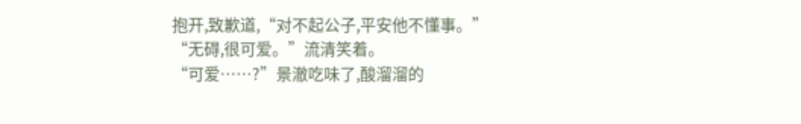抱开,致歉道,“对不起公子,平安他不懂事。”
“无碍,很可爱。”流清笑着。
“可爱……?”景澈吃味了,酸溜溜的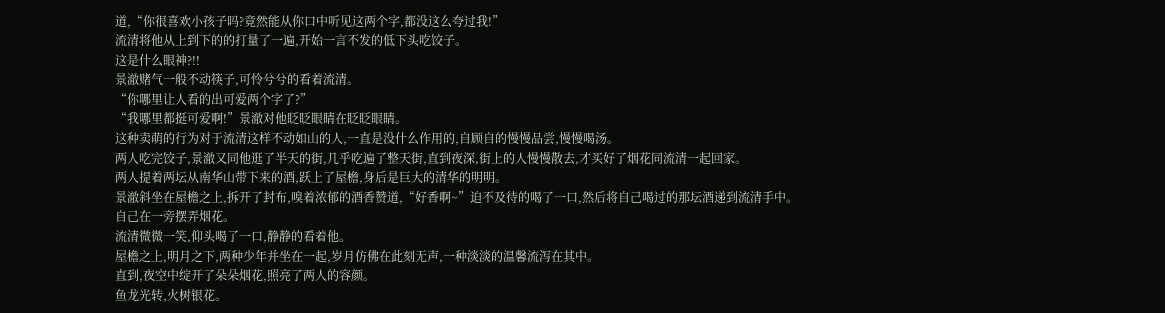道,“你很喜欢小孩子吗?竟然能从你口中听见这两个字,都没这么夸过我!”
流清将他从上到下的的打量了一遍,开始一言不发的低下头吃饺子。
这是什么眼神?!!
景澈赌气一般不动筷子,可怜兮兮的看着流清。
“你哪里让人看的出可爱两个字了?”
“我哪里都挺可爱啊!”景澈对他眨眨眼睛在眨眨眼睛。
这种卖萌的行为对于流清这样不动如山的人,一直是没什么作用的,自顾自的慢慢品尝,慢慢喝汤。
两人吃完饺子,景澈又同他逛了半天的街,几乎吃遍了整天街,直到夜深,街上的人慢慢散去,才买好了烟花同流清一起回家。
两人提着两坛从南华山带下来的酒,跃上了屋檐,身后是巨大的清华的明明。
景澈斜坐在屋檐之上,拆开了封布,嗅着浓郁的酒香赞道,“好香啊~”迫不及待的喝了一口,然后将自己喝过的那坛酒递到流清手中。
自己在一旁摆弄烟花。
流清微微一笑,仰头喝了一口,静静的看着他。
屋檐之上,明月之下,两种少年并坐在一起,岁月仿佛在此刻无声,一种淡淡的温馨流泻在其中。
直到,夜空中绽开了朵朵烟花,照亮了两人的容颜。
鱼龙光转,火树银花。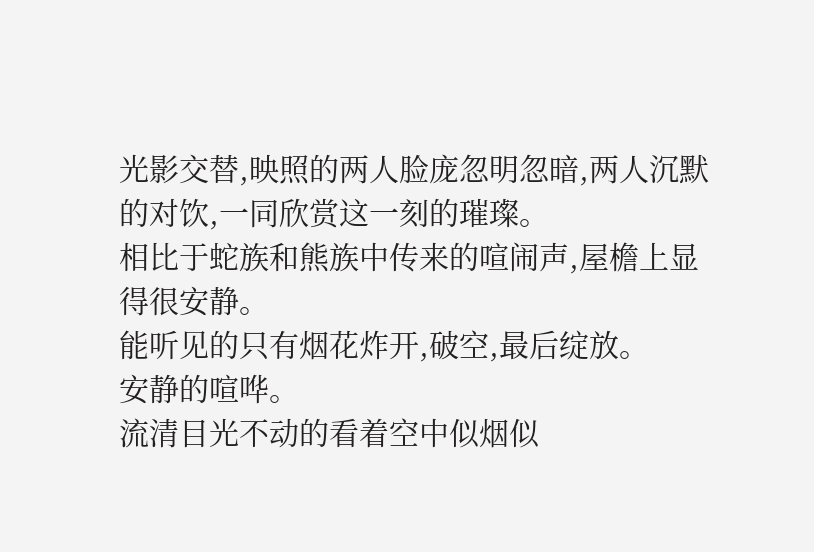光影交替,映照的两人脸庞忽明忽暗,两人沉默的对饮,一同欣赏这一刻的璀璨。
相比于蛇族和熊族中传来的喧闹声,屋檐上显得很安静。
能听见的只有烟花炸开,破空,最后绽放。
安静的喧哗。
流清目光不动的看着空中似烟似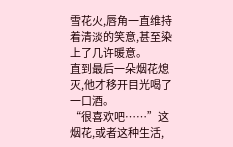雪花火,唇角一直维持着清淡的笑意,甚至染上了几许暖意。
直到最后一朵烟花熄灭,他才移开目光喝了一口酒。
“很喜欢吧……”这烟花,或者这种生活,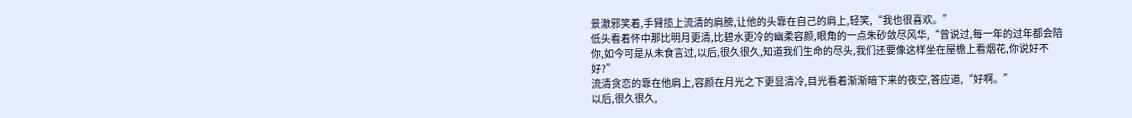景澈邪笑着,手臂揽上流清的肩膀,让他的头靠在自己的肩上,轻笑,“我也很喜欢。”
低头看着怀中那比明月更清,比碧水更冷的幽柔容颜,眼角的一点朱砂敛尽风华,“曾说过,每一年的过年都会陪你,如今可是从未食言过,以后,很久很久,知道我们生命的尽头,我们还要像这样坐在屋檐上看烟花,你说好不好?”
流清贪恋的靠在他肩上,容颜在月光之下更显清冷,目光看着渐渐暗下来的夜空,答应道,“好啊。”
以后,很久很久,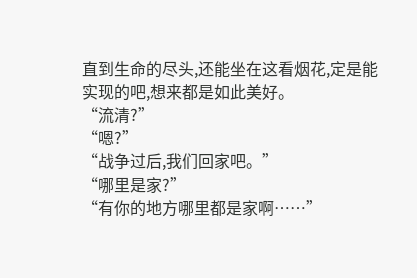直到生命的尽头,还能坐在这看烟花,定是能实现的吧,想来都是如此美好。
“流清?”
“嗯?”
“战争过后,我们回家吧。”
“哪里是家?”
“有你的地方哪里都是家啊……”